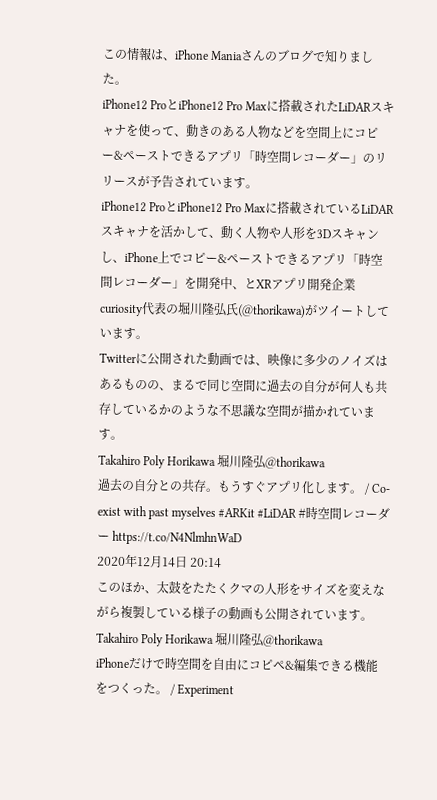この情報は、iPhone Maniaさんのブログで知りました。
iPhone12 ProとiPhone12 Pro Maxに搭載されたLiDARスキャナを使って、動きのある人物などを空間上にコピー&ペーストできるアプリ「時空間レコーダー」のリリースが予告されています。
iPhone12 ProとiPhone12 Pro Maxに搭載されているLiDARスキャナを活かして、動く人物や人形を3Dスキャンし、iPhone上でコピー&ペーストできるアプリ「時空間レコーダー」を開発中、とXRアプリ開発企業curiosity代表の堀川隆弘氏(@thorikawa)がツイートしています。
Twitterに公開された動画では、映像に多少のノイズはあるものの、まるで同じ空間に過去の自分が何人も共存しているかのような不思議な空間が描かれています。
Takahiro Poly Horikawa 堀川隆弘@thorikawa
過去の自分との共存。もうすぐアプリ化します。 / Co-exist with past myselves #ARKit #LiDAR #時空間レコーダー https://t.co/N4NlmhnWaD
2020年12月14日 20:14
このほか、太鼓をたたくクマの人形をサイズを変えながら複製している様子の動画も公開されています。
Takahiro Poly Horikawa 堀川隆弘@thorikawa
iPhoneだけで時空間を自由にコピペ&編集できる機能をつくった。 / Experiment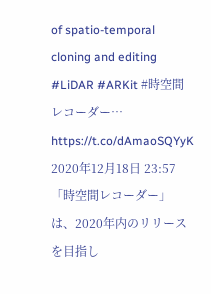of spatio-temporal cloning and editing #LiDAR #ARKit #時空間レコーダー… https://t.co/dAmaoSQYyK
2020年12月18日 23:57
「時空間レコーダー」は、2020年内のリリースを目指し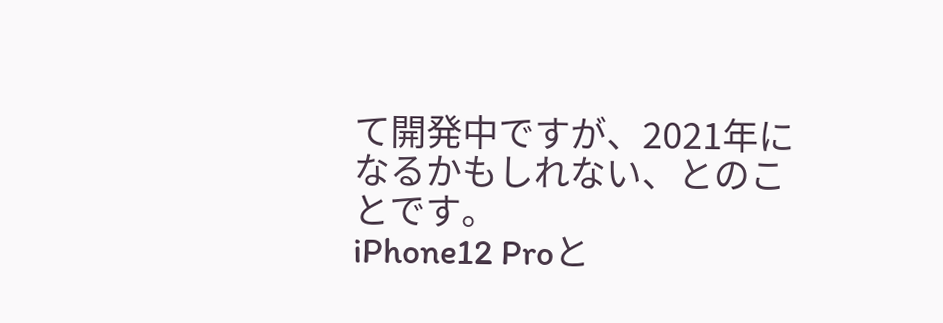て開発中ですが、2021年になるかもしれない、とのことです。
iPhone12 Proと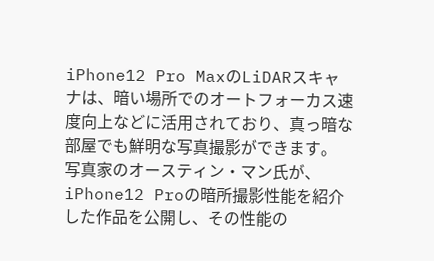iPhone12 Pro MaxのLiDARスキャナは、暗い場所でのオートフォーカス速度向上などに活用されており、真っ暗な部屋でも鮮明な写真撮影ができます。
写真家のオースティン・マン氏が、iPhone12 Proの暗所撮影性能を紹介した作品を公開し、その性能の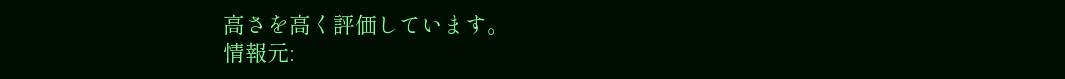高さを高く評価しています。
情報元: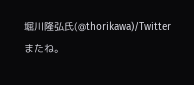堀川隆弘氏(@thorikawa)/Twitter
またね。